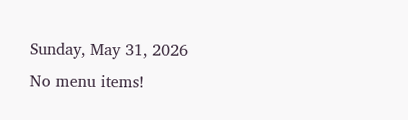Sunday, May 31, 2026
No menu items!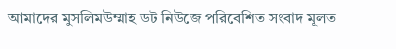আমাদের মুসলিমউম্মাহ ডট নিউজে পরিবেশিত সংবাদ মূলত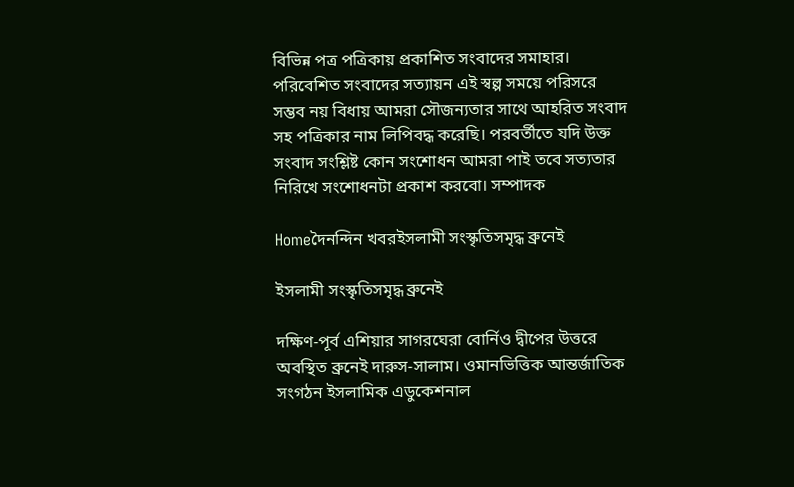বিভিন্ন পত্র পত্রিকায় প্রকাশিত সংবাদের সমাহার। পরিবেশিত সংবাদের সত্যায়ন এই স্বল্প সময়ে পরিসরে সম্ভব নয় বিধায় আমরা সৌজন্যতার সাথে আহরিত সংবাদ সহ পত্রিকার নাম লিপিবদ্ধ করেছি। পরবর্তীতে যদি উক্ত সংবাদ সংশ্লিষ্ট কোন সংশোধন আমরা পাই তবে সত্যতার নিরিখে সংশোধনটা প্রকাশ করবো। সম্পাদক

Homeদৈনন্দিন খবরইসলামী সংস্কৃতিসমৃদ্ধ ব্রুনেই

ইসলামী সংস্কৃতিসমৃদ্ধ ব্রুনেই

দক্ষিণ-পূর্ব এশিয়ার সাগরঘেরা বোর্নিও দ্বীপের উত্তরে অবস্থিত ব্রুনেই দারুস-সালাম। ওমানভিত্তিক আন্তর্জাতিক সংগঠন ইসলামিক এডুকেশনাল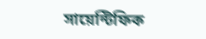সায়েন্টিফিক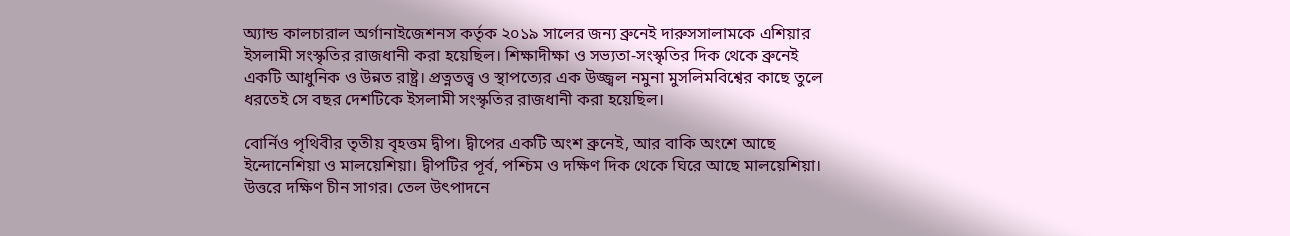অ্যান্ড কালচারাল অর্গানাইজেশনস কর্তৃক ২০১৯ সালের জন্য ব্রুনেই দারুসসালামকে এশিয়ার ইসলামী সংস্কৃতির রাজধানী করা হয়েছিল। শিক্ষাদীক্ষা ও সভ্যতা-সংস্কৃতির দিক থেকে ব্রুনেই একটি আধুনিক ও উন্নত রাষ্ট্র। প্রত্নতত্ত্ব ও স্থাপত্যের এক উজ্জ্বল নমুনা মুসলিমবিশ্বের কাছে তুলে ধরতেই সে বছর দেশটিকে ইসলামী সংস্কৃতির রাজধানী করা হয়েছিল।

বোর্নিও পৃথিবীর তৃতীয় বৃহত্তম দ্বীপ। দ্বীপের একটি অংশ ব্রুনেই, আর বাকি অংশে আছে ইন্দোনেশিয়া ও মালয়েশিয়া। দ্বীপটির পূর্ব, পশ্চিম ও দক্ষিণ দিক থেকে ঘিরে আছে মালয়েশিয়া। উত্তরে দক্ষিণ চীন সাগর। তেল উৎপাদনে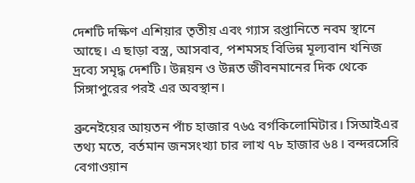দেশটি দক্ষিণ এশিয়ার তৃতীয় এবং গ্যাস রপ্তানিতে নবম স্থানে আছে। এ ছাড়া বস্ত্র, আসবাব, পশমসহ বিভিন্ন মূল্যবান খনিজ দ্রব্যে সমৃদ্ধ দেশটি। উন্নয়ন ও উন্নত জীবনমানের দিক থেকে সিঙ্গাপুরের পরই এর অবস্থান।

ব্রুনেইয়ের আয়তন পাঁচ হাজার ৭৬৫ বর্গকিলোমিটার। সিআইএর তথ্য মতে, বর্তমান জনসংখ্যা চার লাখ ৭৮ হাজার ৬৪। বন্দরসেরি বেগাওয়ান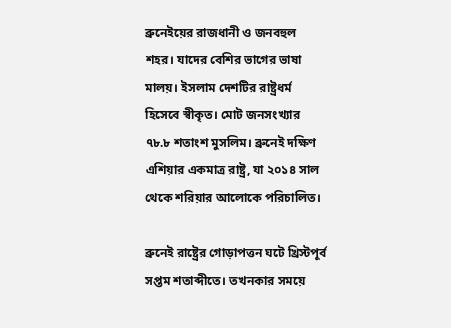ব্রুনেইয়ের রাজধানী ও জনবহুল শহর। যাদের বেশির ভাগের ভাষা মালয়। ইসলাম দেশটির রাষ্ট্রধর্ম হিসেবে স্বীকৃত। মোট জনসংখ্যার ৭৮.৮ শতাংশ মুসলিম। ব্রুনেই দক্ষিণ এশিয়ার একমাত্র রাষ্ট্র, যা ২০১৪ সাল থেকে শরিয়ার আলোকে পরিচালিত।

ব্রুনেই রাষ্ট্রের গোড়াপত্তন ঘটে খ্রিস্টপূর্ব সপ্তম শতাব্দীতে। তখনকার সময়ে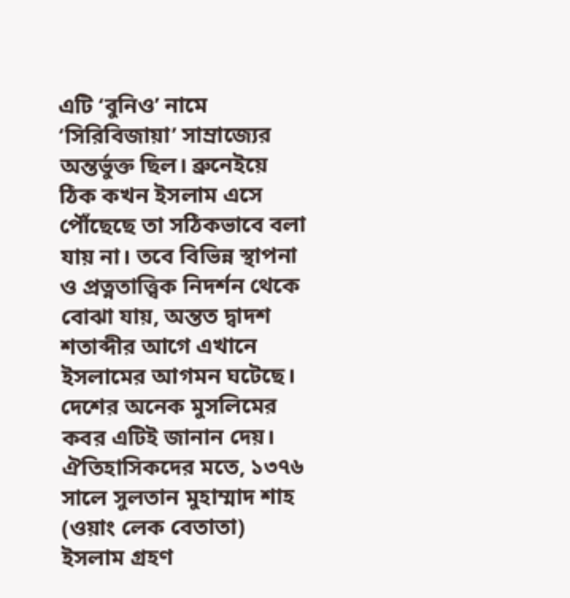এটি ‘বুনিও’ নামে ‘সিরিবিজায়া’ সাম্রাজ্যের অন্তর্ভুক্ত ছিল। ব্রুনেইয়ে ঠিক কখন ইসলাম এসে পৌঁছেছে তা সঠিকভাবে বলা যায় না। তবে বিভিন্ন স্থাপনা ও প্রত্নতাত্ত্বিক নিদর্শন থেকে বোঝা যায়, অন্তত দ্বাদশ শতাব্দীর আগে এখানে ইসলামের আগমন ঘটেছে। দেশের অনেক মুসলিমের কবর এটিই জানান দেয়। ঐতিহাসিকদের মতে, ১৩৭৬ সালে সুলতান মুহাম্মাদ শাহ (ওয়াং লেক বেতাতা) ইসলাম গ্রহণ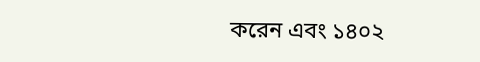করেন এবং ১৪০২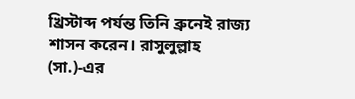খ্রিস্টাব্দ পর্যন্ত তিনি ব্রুনেই রাজ্য শাসন করেন। রাসুলুল্লাহ (সা.)-এর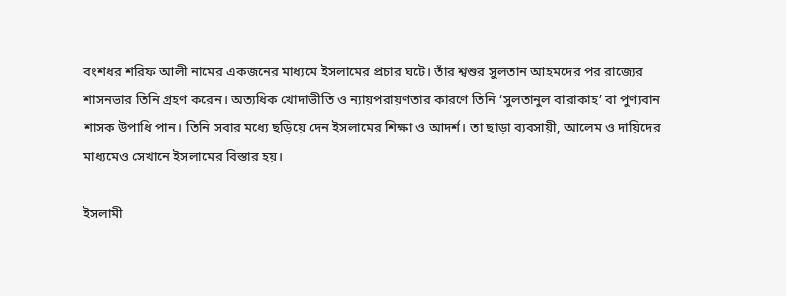বংশধর শরিফ আলী নামের একজনের মাধ্যমে ইসলামের প্রচার ঘটে। তাঁর শ্বশুর সুলতান আহমদের পর রাজ্যের শাসনভার তিনি গ্রহণ করেন। অত্যধিক খোদাভীতি ও ন্যায়পরায়ণতার কারণে তিনি ‘সুলতানুল বারাকাহ’ বা পুণ্যবান শাসক উপাধি পান। তিনি সবার মধ্যে ছড়িয়ে দেন ইসলামের শিক্ষা ও আদর্শ। তা ছাড়া ব্যবসায়ী, আলেম ও দায়িদের মাধ্যমেও সেখানে ইসলামের বিস্তার হয়।

ইসলামী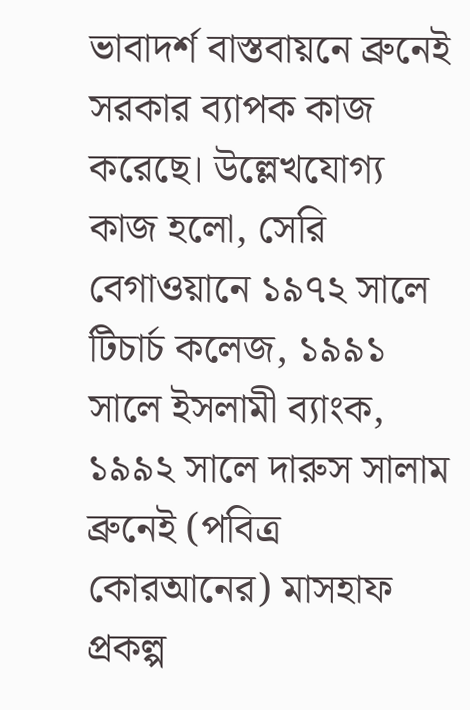ভাবাদর্শ বাস্তবায়নে ব্রুনেই সরকার ব্যাপক কাজ করেছে। উল্লেখযোগ্য কাজ হলো, সেরি বেগাওয়ানে ১৯৭২ সালে টিচার্চ কলেজ, ১৯৯১ সালে ইসলামী ব্যাংক, ১৯৯২ সালে দারুস সালাম ব্রুনেই (পবিত্র কোরআনের) মাসহাফ প্রকল্প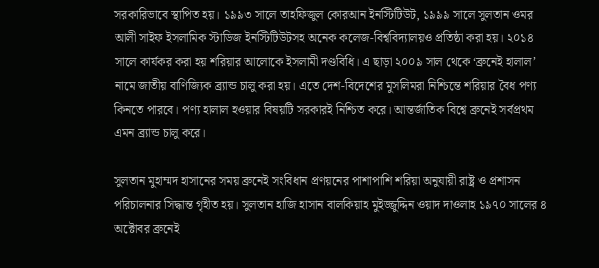সরকারিভাবে স্থাপিত হয়। ১৯৯৩ সালে তাহফিজুল কোরআন ইনস্টিটিউট, ১৯৯৯ সালে সুলতান ওমর আলী সাইফ ইসলামিক স্টাডিজ ইনস্টিটিউটসহ অনেক কলেজ-বিশ্ববিদ্যালয়ও প্রতিষ্ঠা করা হয়। ২০১৪ সালে কার্যকর করা হয় শরিয়ার আলোকে ইসলামী দণ্ডবিধি। এ ছাড়া ২০০৯ সাল থেকে ‘ব্রুনেই হালাল’ নামে জাতীয় বাণিজ্যিক ব্র্যান্ড চালু করা হয়। এতে দেশ-বিদেশের মুসলিমরা নিশ্চিন্তে শরিয়ার বৈধ পণ্য কিনতে পারবে। পণ্য হালাল হওয়ার বিষয়টি সরকারই নিশ্চিত করে। আন্তর্জাতিক বিশ্বে ব্রুনেই সর্বপ্রথম এমন ব্র্যান্ড চালু করে।

সুলতান মুহাম্মদ হাসানের সময় ব্রুনেই সংবিধান প্রণয়নের পাশাপাশি শরিয়া অনুযায়ী রাষ্ট্র ও প্রশাসন পরিচালনার সিদ্ধান্ত গৃহীত হয়। সুলতান হাজি হাসান বালকিয়াহ মুইজ্জুদ্দিন ওয়াদ দাওলাহ ১৯৭০ সালের ৪ অক্টোবর ব্রুনেই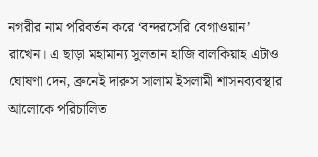নগরীর নাম পরিবর্তন করে ‘বন্দরসেরি বেগাওয়ান’ রাখেন। এ ছাড়া মহামান্য সুলতান হাজি বালকিয়াহ এটাও ঘোষণা দেন, ব্রুনেই দারুস সালাম ইসলামী শাসনব্যবস্থার আলোকে পরিচালিত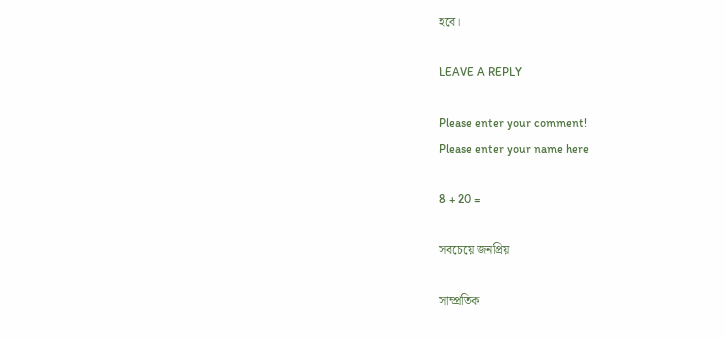হবে।

LEAVE A REPLY

Please enter your comment!
Please enter your name here

8 + 20 =

সবচেয়ে জনপ্রিয়

সাম্প্রতিক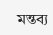মন্তব্য